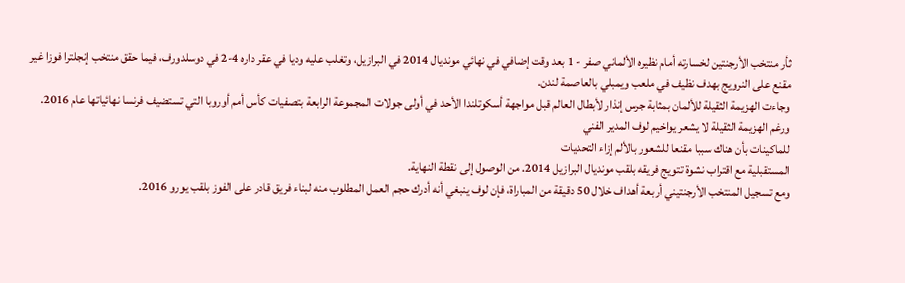ثأر منتخب الأرجنتين لخسارته أمام نظيره الألماني صفر - 1 بعد وقت إضافي في نهائي مونديال 2014 في البرازيل، وتغلب عليه وديا في عقر داره 4-2 في دوسلدورف، فيما حقق منتخب إنجلترا فوزا غير مقنع على النرويج بهدف نظيف في ملعب ويمبلي بالعاصمة لندن.
وجاءت الهزيمة الثقيلة للألمان بمثابة جرس إنذار لأبطال العالم قبل مواجهة أسكوتلندا الأحد في أولى جولات المجموعة الرابعة بتصفيات كأس أمم أوروبا التي تستضيف فرنسا نهائياتها عام 2016.
ورغم الهزيمة الثقيلة لا يشعر يواخيم لوف المدير الفني
للماكينات بأن هناك سببا مقنعا للشعور بالألم إزاء التحديات
المستقبلية مع اقتراب نشوة تتويج فريقه بلقب مونديال البرازيل 2014. من الوصول إلى نقطة النهاية.
ومع تسجيل المنتخب الأرجنتيني أربعة أهداف خلال 50 دقيقة من المباراة، فإن لوف ينبغي أنه أدرك حجم العمل المطلوب منه لبناء فريق قادر على الفوز بلقب يورو 2016.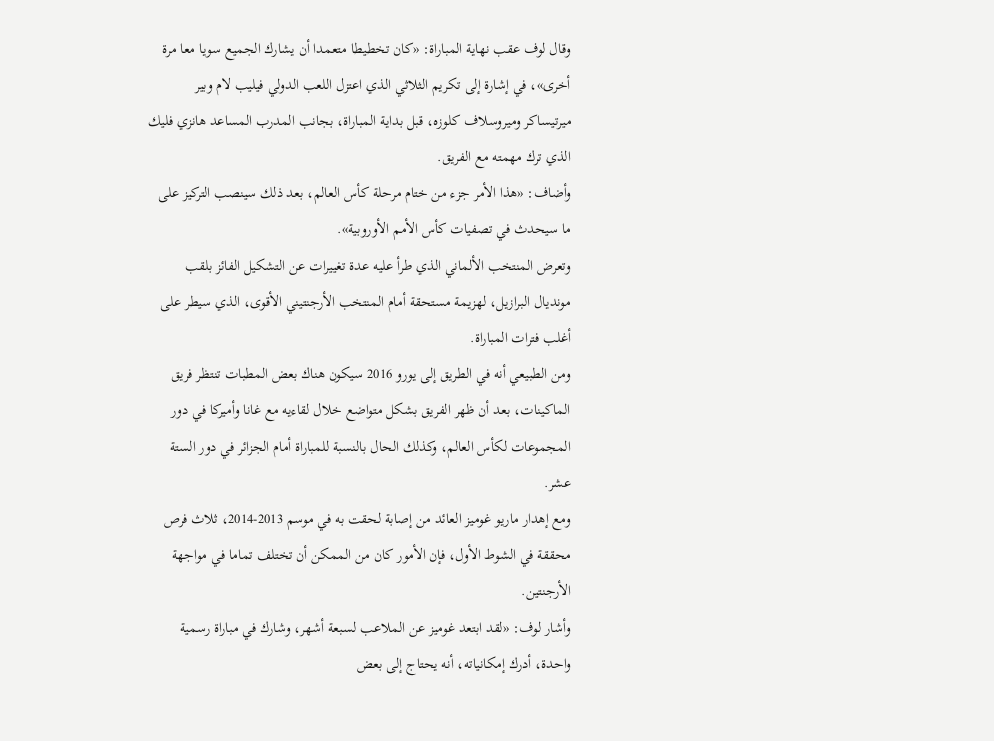وقال لوف عقب نهاية المباراة: «كان تخطيطا متعمدا أن يشارك الجميع سويا معا مرة أخرى»، في إشارة إلى تكريم الثلاثي الذي اعتزل اللعب الدولي فيليب لام وبير ميرتيساكر وميروسلاف كلوزه، قبل بداية المباراة، بجانب المدرب المساعد هانزي فليك الذي ترك مهمته مع الفريق.
وأضاف: «هذا الأمر جزء من ختام مرحلة كأس العالم، بعد ذلك سينصب التركيز على ما سيحدث في تصفيات كأس الأمم الأوروبية».
وتعرض المنتخب الألماني الذي طرأ عليه عدة تغييرات عن التشكيل الفائز بلقب مونديال البرازيل، لهزيمة مستحقة أمام المنتخب الأرجنتيني الأقوى، الذي سيطر على أغلب فترات المباراة.
ومن الطبيعي أنه في الطريق إلى يورو 2016 سيكون هناك بعض المطبات تنتظر فريق الماكينات، بعد أن ظهر الفريق بشكل متواضع خلال لقاءيه مع غانا وأميركا في دور المجموعات لكأس العالم، وكذلك الحال بالنسبة للمباراة أمام الجزائر في دور الستة عشر.
ومع إهدار ماريو غوميز العائد من إصابة لحقت به في موسم 2013-2014، ثلاث فرص محققة في الشوط الأول، فإن الأمور كان من الممكن أن تختلف تماما في مواجهة الأرجنتين.
وأشار لوف: «لقد ابتعد غوميز عن الملاعب لسبعة أشهر، وشارك في مباراة رسمية واحدة، أدرك إمكانياته، أنه يحتاج إلى بعض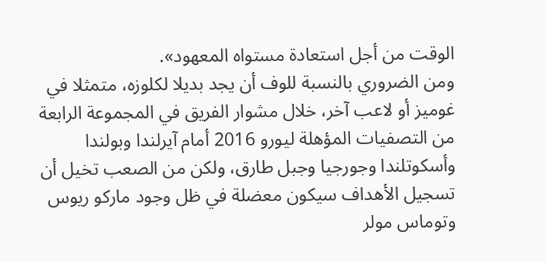الوقت من أجل استعادة مستواه المعهود».
ومن الضروري بالنسبة للوف أن يجد بديلا لكلوزه، متمثلا في غوميز أو لاعب آخر، خلال مشوار الفريق في المجموعة الرابعة من التصفيات المؤهلة ليورو 2016 أمام آيرلندا وبولندا وأسكوتلندا وجورجيا وجبل طارق، ولكن من الصعب تخيل أن تسجيل الأهداف سيكون معضلة في ظل وجود ماركو ريوس وتوماس مولر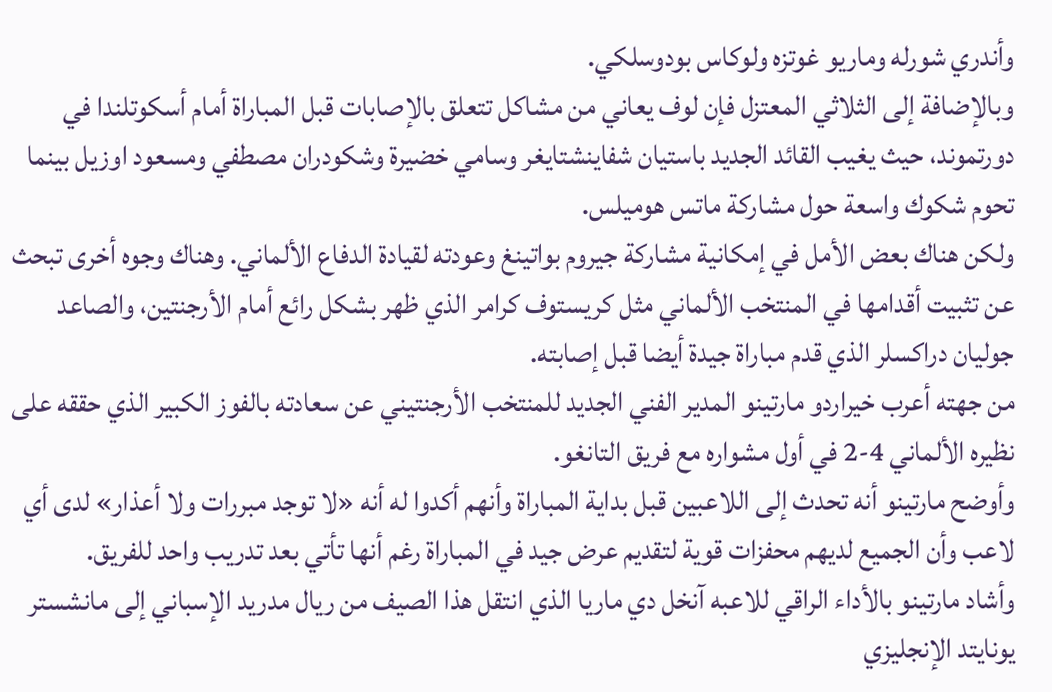وأندري شورله وماريو غوتزه ولوكاس بودوسلكي.
وبالإضافة إلى الثلاثي المعتزل فإن لوف يعاني من مشاكل تتعلق بالإصابات قبل المباراة أمام أسكوتلندا في دورتموند، حيث يغيب القائد الجديد باستيان شفاينشتايغر وسامي خضيرة وشكودران مصطفي ومسعود اوزيل بينما تحوم شكوك واسعة حول مشاركة ماتس هوميلس.
ولكن هناك بعض الأمل في إمكانية مشاركة جيروم بواتينغ وعودته لقيادة الدفاع الألماني. وهناك وجوه أخرى تبحث عن تثبيت أقدامها في المنتخب الألماني مثل كريستوف كرامر الذي ظهر بشكل رائع أمام الأرجنتين، والصاعد جوليان دراكسلر الذي قدم مباراة جيدة أيضا قبل إصابته.
من جهته أعرب خيراردو مارتينو المدير الفني الجديد للمنتخب الأرجنتيني عن سعادته بالفوز الكبير الذي حققه على نظيره الألماني 4-2 في أول مشواره مع فريق التانغو.
وأوضح مارتينو أنه تحدث إلى اللاعبين قبل بداية المباراة وأنهم أكدوا له أنه «لا توجد مبررات ولا أعذار» لدى أي لاعب وأن الجميع لديهم محفزات قوية لتقديم عرض جيد في المباراة رغم أنها تأتي بعد تدريب واحد للفريق.
وأشاد مارتينو بالأداء الراقي للاعبه آنخل دي ماريا الذي انتقل هذا الصيف من ريال مدريد الإسباني إلى مانشستر يونايتد الإنجليزي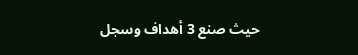حيث صنع 3 أهداف وسجل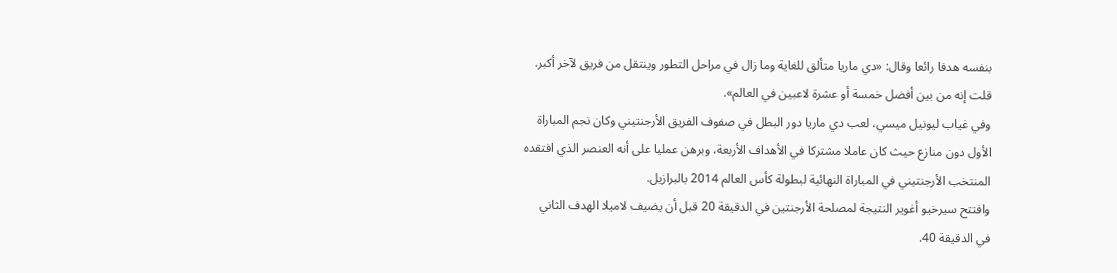بنفسه هدفا رائعا وقال: «دي ماريا متألق للغاية وما زال في مراحل التطور وينتقل من فريق لآخر أكبر. قلت إنه من بين أفضل خمسة أو عشرة لاعبين في العالم».
وفي غياب ليونيل ميسي، لعب دي ماريا دور البطل في صفوف الفريق الأرجنتيني وكان نجم المباراة الأول دون منازع حيث كان عاملا مشتركا في الأهداف الأربعة، وبرهن عمليا على أنه العنصر الذي افتقده المنتخب الأرجنتيني في المباراة النهائية لبطولة كأس العالم 2014 بالبرازيل.
وافتتح سيرخيو أغوير النتيجة لمصلحة الأرجنتين في الدقيقة 20 قبل أن يضيف لاميلا الهدف الثاني في الدقيقة 40.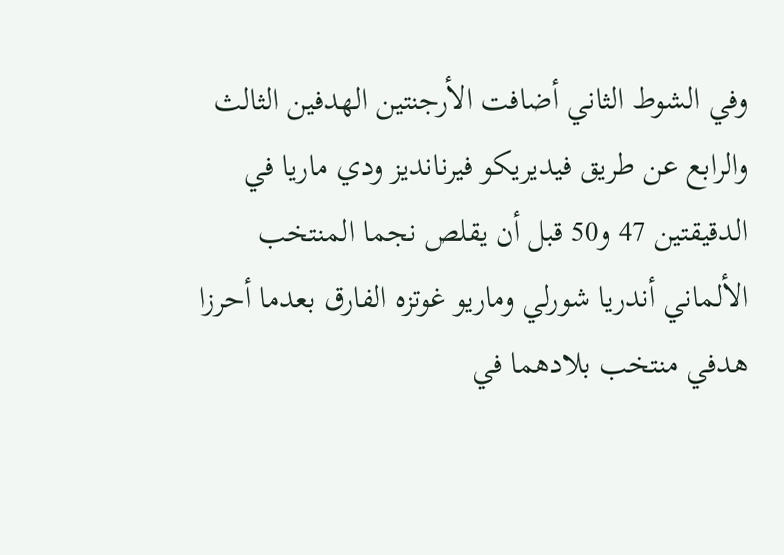وفي الشوط الثاني أضافت الأرجنتين الهدفين الثالث والرابع عن طريق فيديريكو فيرنانديز ودي ماريا في الدقيقتين 47 و50 قبل أن يقلص نجما المنتخب الألماني أندريا شورلي وماريو غوتزه الفارق بعدما أحرزا هدفي منتخب بلادهما في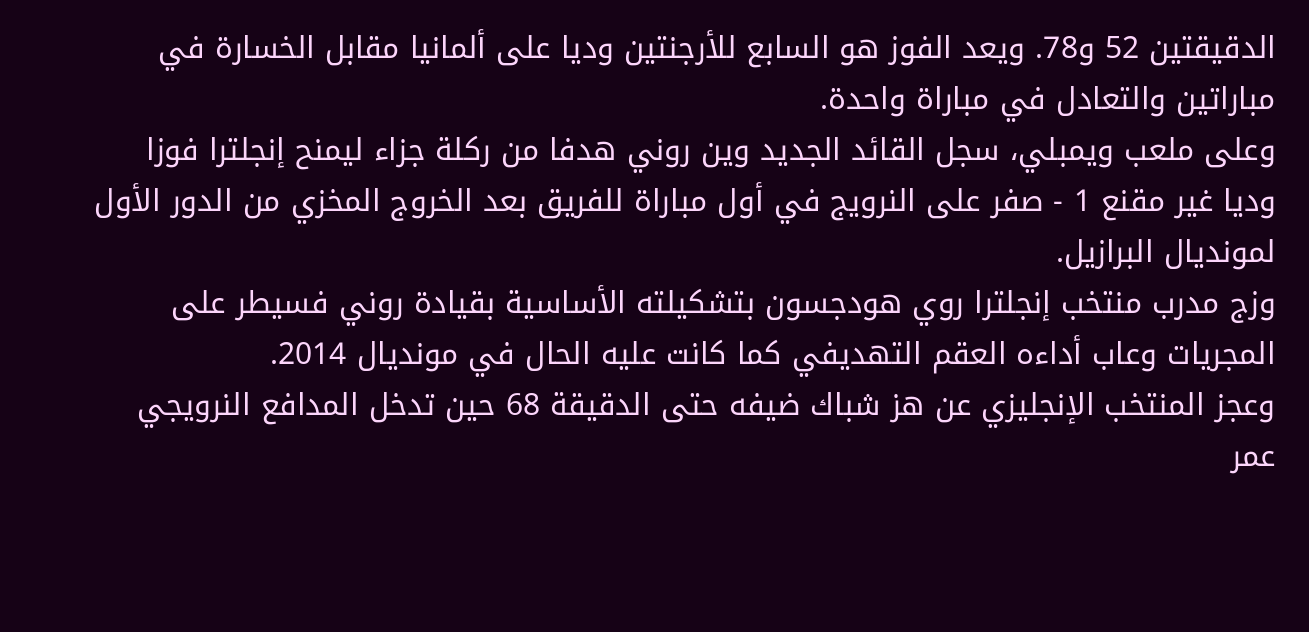الدقيقتين 52 و78. ويعد الفوز هو السابع للأرجنتين وديا على ألمانيا مقابل الخسارة في مباراتين والتعادل في مباراة واحدة.
وعلى ملعب ويمبلي، سجل القائد الجديد وين روني هدفا من ركلة جزاء ليمنح إنجلترا فوزا وديا غير مقنع 1 - صفر على النرويج في أول مباراة للفريق بعد الخروج المخزي من الدور الأول لمونديال البرازيل.
وزج مدرب منتخب إنجلترا روي هودجسون بتشكيلته الأساسية بقيادة روني فسيطر على المجريات وعاب أداءه العقم التهديفي كما كانت عليه الحال في مونديال 2014.
وعجز المنتخب الإنجليزي عن هز شباك ضيفه حتى الدقيقة 68 حين تدخل المدافع النرويجي عمر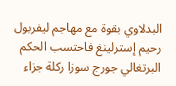البدلاوي بقوة مع مهاجم ليفربول رحيم إسترلينغ فاحتسب الحكم البرتغالي جورج سوزا ركلة جزاء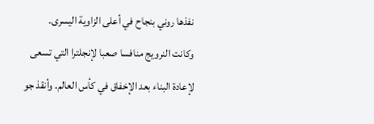نفذها روني بنجاح في أعلى الزاوية اليسرى.
وكانت النرويج منافسا صعبا لإنجلترا التي تسعى لإعادة البناء بعد الإخفاق في كأس العالم. وأنقذ جو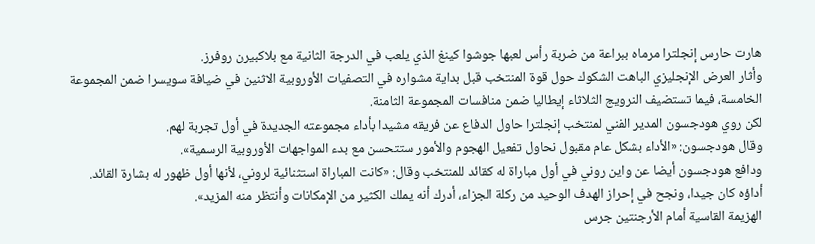هارت حارس إنجلترا مرماه ببراعة من ضربة رأس لعبها جوشوا كينغ الذي يلعب في الدرجة الثانية مع بلاكبيرن روفرز.
وأثار العرض الإنجليزي الباهت الشكوك حول قوة المنتخب قبل بداية مشواره في التصفيات الأوروبية الاثنين في ضيافة سويسرا ضمن المجموعة الخامسة، فيما تستضيف النرويج الثلاثاء إيطاليا ضمن منافسات المجموعة الثامنة.
لكن روي هودجسون المدير الفني لمنتخب إنجلترا حاول الدفاع عن فريقه مشيدا بأداء مجموعته الجديدة في أول تجربة لهم.
وقال هودجسون: «الأداء بشكل عام مقبول نحاول تفعيل الهجوم والأمور ستتحسن مع بدء المواجهات الأوروبية الرسمية».
ودافع هودجسون أيضا عن واين روني في أول مباراة له كقائد للمنتخب وقال: «كانت المباراة استثنائية لروني، لأنها أول ظهور له بشارة القائد. أداؤه كان جيدا، ونجح في إحراز الهدف الوحيد من ركلة الجزاء، أدرك أنه يملك الكثير من الإمكانات وأنتظر منه المزيد».
الهزيمة القاسية أمام الأرجنتين جرس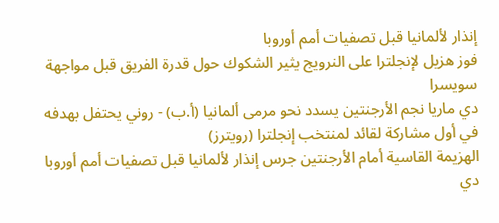إنذار لألمانيا قبل تصفيات أمم أوروبا
فوز هزيل لإنجلترا على النرويج يثير الشكوك حول قدرة الفريق قبل مواجهة سويسرا
دي ماريا نجم الأرجنتين يسدد نحو مرمى ألمانيا (أ.ب) - روني يحتفل بهدفه في أول مشاركة لقائد لمنتخب إنجلترا (رويترز)
الهزيمة القاسية أمام الأرجنتين جرس إنذار لألمانيا قبل تصفيات أمم أوروبا
دي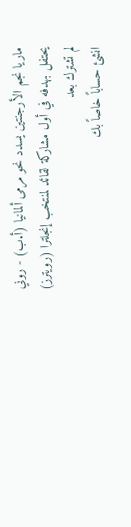ماريا نجم الأرجنتين يسدد نحو مرمى ألمانيا (أ.ب) - روني يحتفل بهدفه في أول مشاركة لقائد لمنتخب إنجلترا (رويترز)
لم تشترك بعد
انشئ حساباً خاصاً بك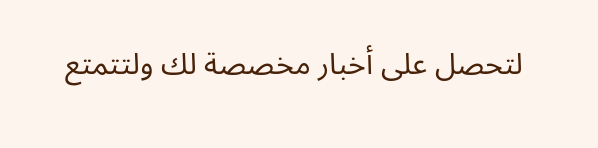لتحصل على أخبار مخصصة لك ولتتمتع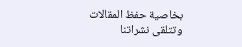بخاصية حفظ المقالات وتتلقى نشراتنا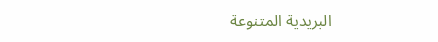البريدية المتنوعة